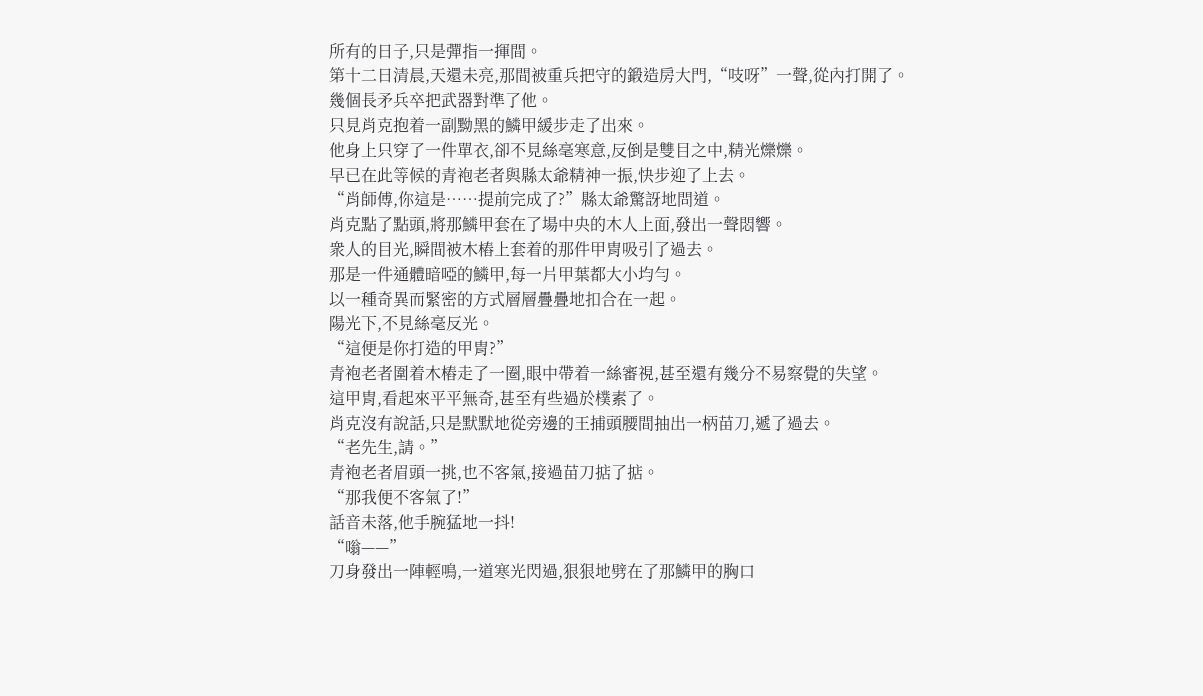所有的日子,只是彈指一揮間。
第十二日清晨,天還未亮,那間被重兵把守的鍛造房大門,“吱呀”一聲,從內打開了。
幾個長矛兵卒把武器對準了他。
只見肖克抱着一副黝黑的鱗甲緩步走了出來。
他身上只穿了一件單衣,卻不見絲毫寒意,反倒是雙目之中,精光爍爍。
早已在此等候的青袍老者與縣太爺精神一振,快步迎了上去。
“肖師傅,你這是……提前完成了?”縣太爺驚訝地問道。
肖克點了點頭,將那鱗甲套在了場中央的木人上面,發出一聲悶響。
衆人的目光,瞬間被木樁上套着的那件甲胄吸引了過去。
那是一件通體暗啞的鱗甲,每一片甲葉都大小均勻。
以一種奇異而緊密的方式層層疊疊地扣合在一起。
陽光下,不見絲毫反光。
“這便是你打造的甲胄?”
青袍老者圍着木樁走了一圈,眼中帶着一絲審視,甚至還有幾分不易察覺的失望。
這甲胄,看起來平平無奇,甚至有些過於樸素了。
肖克沒有說話,只是默默地從旁邊的王捕頭腰間抽出一柄苗刀,遞了過去。
“老先生,請。”
青袍老者眉頭一挑,也不客氣,接過苗刀掂了掂。
“那我便不客氣了!”
話音未落,他手腕猛地一抖!
“嗡——”
刀身發出一陣輕鳴,一道寒光閃過,狠狠地劈在了那鱗甲的胸口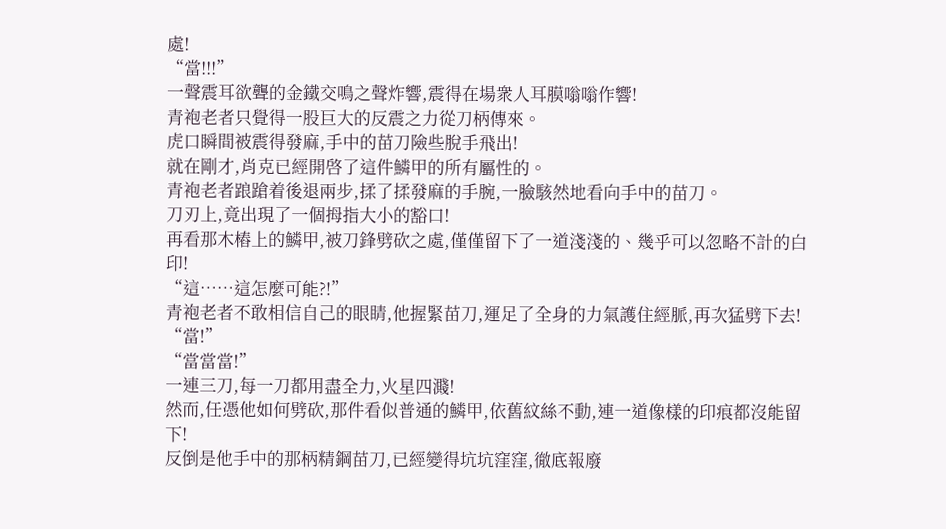處!
“當!!!”
一聲震耳欲聾的金鐵交鳴之聲炸響,震得在場衆人耳膜嗡嗡作響!
青袍老者只覺得一股巨大的反震之力從刀柄傳來。
虎口瞬間被震得發麻,手中的苗刀險些脫手飛出!
就在剛才,肖克已經開啓了這件鱗甲的所有屬性的。
青袍老者踉蹌着後退兩步,揉了揉發麻的手腕,一臉駭然地看向手中的苗刀。
刀刃上,竟出現了一個拇指大小的豁口!
再看那木樁上的鱗甲,被刀鋒劈砍之處,僅僅留下了一道淺淺的、幾乎可以忽略不計的白印!
“這……這怎麼可能?!”
青袍老者不敢相信自己的眼睛,他握緊苗刀,運足了全身的力氣護住經脈,再次猛劈下去!
“當!”
“當當當!”
一連三刀,每一刀都用盡全力,火星四濺!
然而,任憑他如何劈砍,那件看似普通的鱗甲,依舊紋絲不動,連一道像樣的印痕都沒能留下!
反倒是他手中的那柄精鋼苗刀,已經變得坑坑窪窪,徹底報廢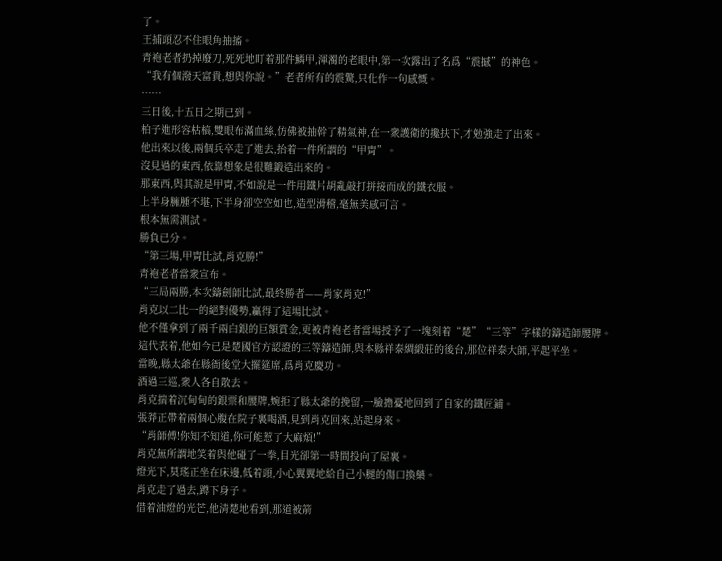了。
王捕頭忍不住眼角抽搐。
青袍老者扔掉廢刀,死死地盯着那件鱗甲,渾濁的老眼中,第一次露出了名爲“震撼”的神色。
“我有個潑天富貴,想與你說。”老者所有的震驚,只化作一句感慨。
……
三日後,十五日之期已到。
柏子進形容枯槁,雙眼布滿血絲,仿佛被抽幹了精氣神,在一衆護衛的攙扶下,才勉強走了出來。
他出來以後,兩個兵卒走了進去,抬着一件所謂的“甲胄”。
沒見過的東西,依靠想象是很難鍛造出來的。
那東西,與其說是甲胄,不如說是一件用鐵片胡亂敲打拼接而成的鐵衣服。
上半身臃腫不堪,下半身卻空空如也,造型滑稽,毫無美感可言。
根本無需測試。
勝負已分。
“第三場,甲胄比試,肖克勝!”
青袍老者當衆宣布。
“三局兩勝,本次鑄劍師比試,最終勝者——肖家肖克!”
肖克以二比一的絕對優勢,贏得了這場比試。
他不僅拿到了兩千兩白銀的巨額賞金,更被青袍老者當場授予了一塊刻着“楚”“三等”字樣的鑄造師腰牌。
這代表着,他如今已是楚國官方認證的三等鑄造師,與本縣祥泰綢緞莊的後台,那位祥泰大師,平起平坐。
當晚,縣太爺在縣衙後堂大擺筵席,爲肖克慶功。
酒過三巡,衆人各自散去。
肖克揣着沉甸甸的銀票和腰牌,婉拒了縣太爺的挽留,一臉擔憂地回到了自家的鐵匠鋪。
張莽正帶着兩個心腹在院子裏喝酒,見到肖克回來,站起身來。
“肖師傅!你知不知道,你可能惹了大麻煩!”
肖克無所謂地笑着與他碰了一拳,目光卻第一時間投向了屋裏。
燈光下,莫瑤正坐在床邊,低着頭,小心翼翼地給自己小腿的傷口換藥。
肖克走了過去,蹲下身子。
借着油燈的光芒,他清楚地看到,那道被箭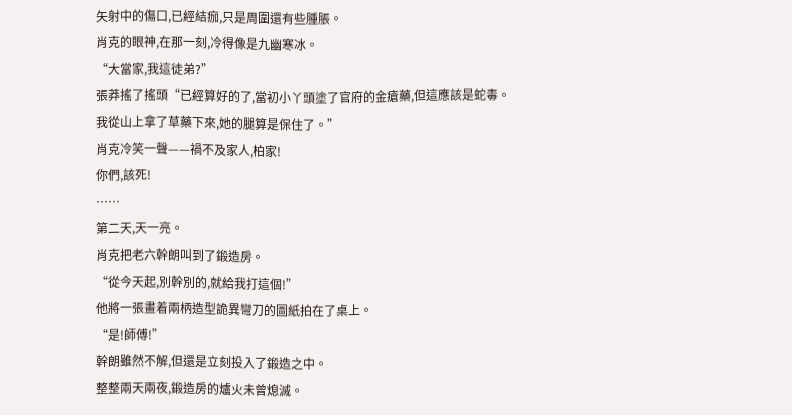矢射中的傷口,已經結痂,只是周圍還有些腫脹。
肖克的眼神,在那一刻,冷得像是九幽寒冰。
“大當家,我這徒弟?”
張莽搖了搖頭“已經算好的了,當初小丫頭塗了官府的金瘡藥,但這應該是蛇毒。
我從山上拿了草藥下來,她的腿算是保住了。”
肖克冷笑一聲——禍不及家人,柏家!
你們,該死!
……
第二天,天一亮。
肖克把老六幹朗叫到了鍛造房。
“從今天起,別幹別的,就給我打這個!”
他將一張畫着兩柄造型詭異彎刀的圖紙拍在了桌上。
“是!師傅!”
幹朗雖然不解,但還是立刻投入了鍛造之中。
整整兩天兩夜,鍛造房的爐火未曾熄滅。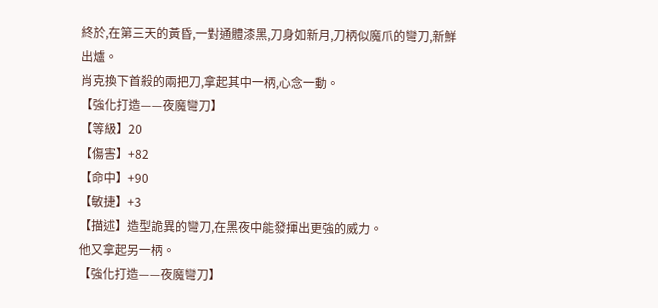終於,在第三天的黃昏,一對通體漆黑,刀身如新月,刀柄似魔爪的彎刀,新鮮出爐。
肖克換下首殺的兩把刀,拿起其中一柄,心念一動。
【強化打造——夜魔彎刀】
【等級】20
【傷害】+82
【命中】+90
【敏捷】+3
【描述】造型詭異的彎刀,在黑夜中能發揮出更強的威力。
他又拿起另一柄。
【強化打造——夜魔彎刀】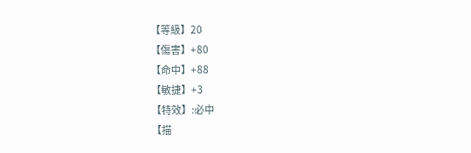【等級】20
【傷害】+80
【命中】+88
【敏捷】+3
【特效】:必中
【描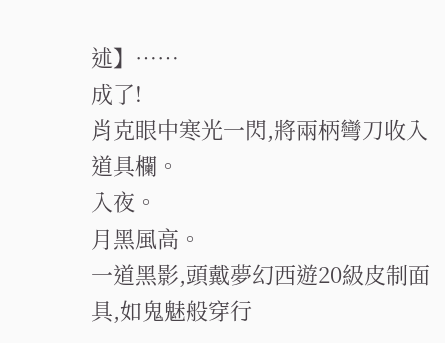述】……
成了!
肖克眼中寒光一閃,將兩柄彎刀收入道具欄。
入夜。
月黑風高。
一道黑影,頭戴夢幻西遊20級皮制面具,如鬼魅般穿行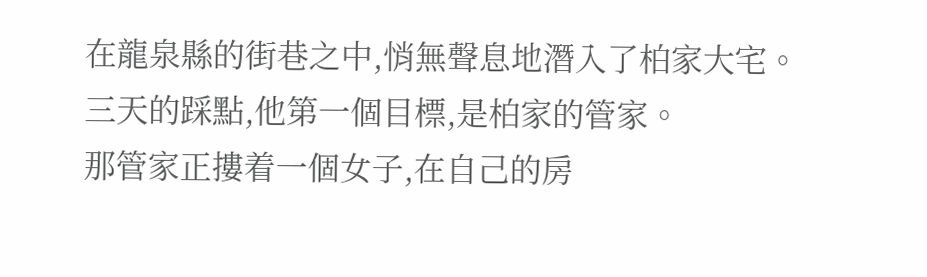在龍泉縣的街巷之中,悄無聲息地潛入了柏家大宅。
三天的踩點,他第一個目標,是柏家的管家。
那管家正摟着一個女子,在自己的房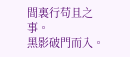間裏行苟且之事。
黑影破門而入。